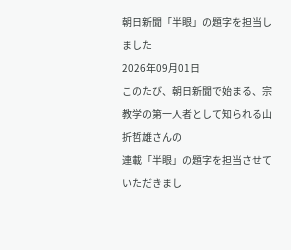朝日新聞「半眼」の題字を担当しました
2026年09月01日
このたび、朝日新聞で始まる、宗教学の第一人者として知られる山折哲雄さんの
連載「半眼」の題字を担当させていただきまし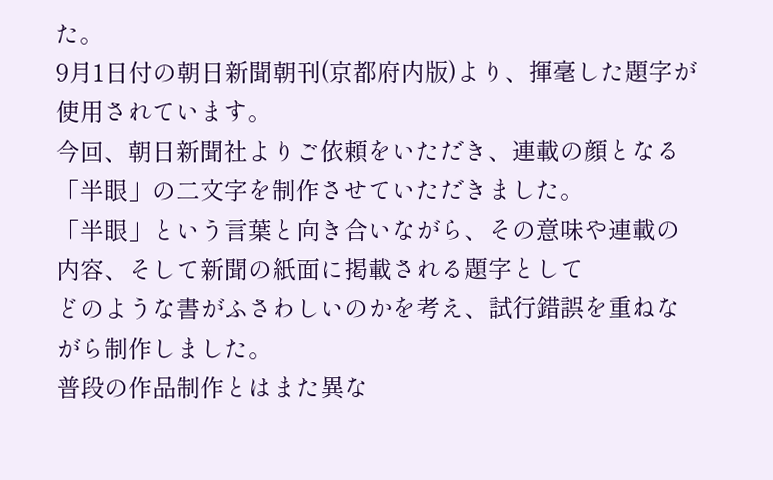た。
9月1日付の朝日新聞朝刊(京都府内版)より、揮毫した題字が使用されています。
今回、朝日新聞社よりご依頼をいただき、連載の顔となる「半眼」の二文字を制作させていただきました。
「半眼」という言葉と向き合いながら、その意味や連載の内容、そして新聞の紙面に掲載される題字として
どのような書がふさわしいのかを考え、試行錯誤を重ねながら制作しました。
普段の作品制作とはまた異な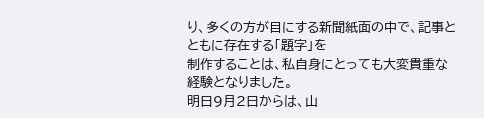り、多くの方が目にする新聞紙面の中で、記事とともに存在する「題字」を
制作することは、私自身にとっても大変貴重な経験となりました。
明日9月2日からは、山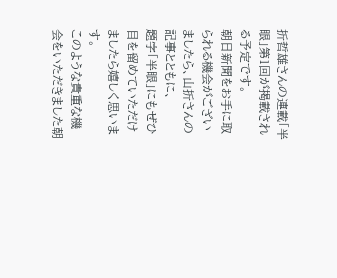折哲雄さんの連載「半眼」第1回が掲載される予定です。
朝日新聞をお手に取られる機会がございましたら、山折さんの記事とともに、
題字「半眼」にもぜひ目を留めていただけましたら嬉しく思います。
このような貴重な機会をいただきました朝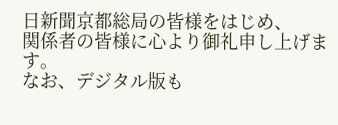日新聞京都総局の皆様をはじめ、
関係者の皆様に心より御礼申し上げます。
なお、デジタル版も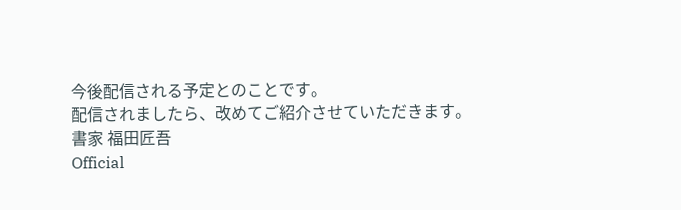今後配信される予定とのことです。
配信されましたら、改めてご紹介させていただきます。
書家 福田匠吾
Official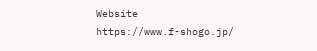Website
https://www.f-shogo.jp/